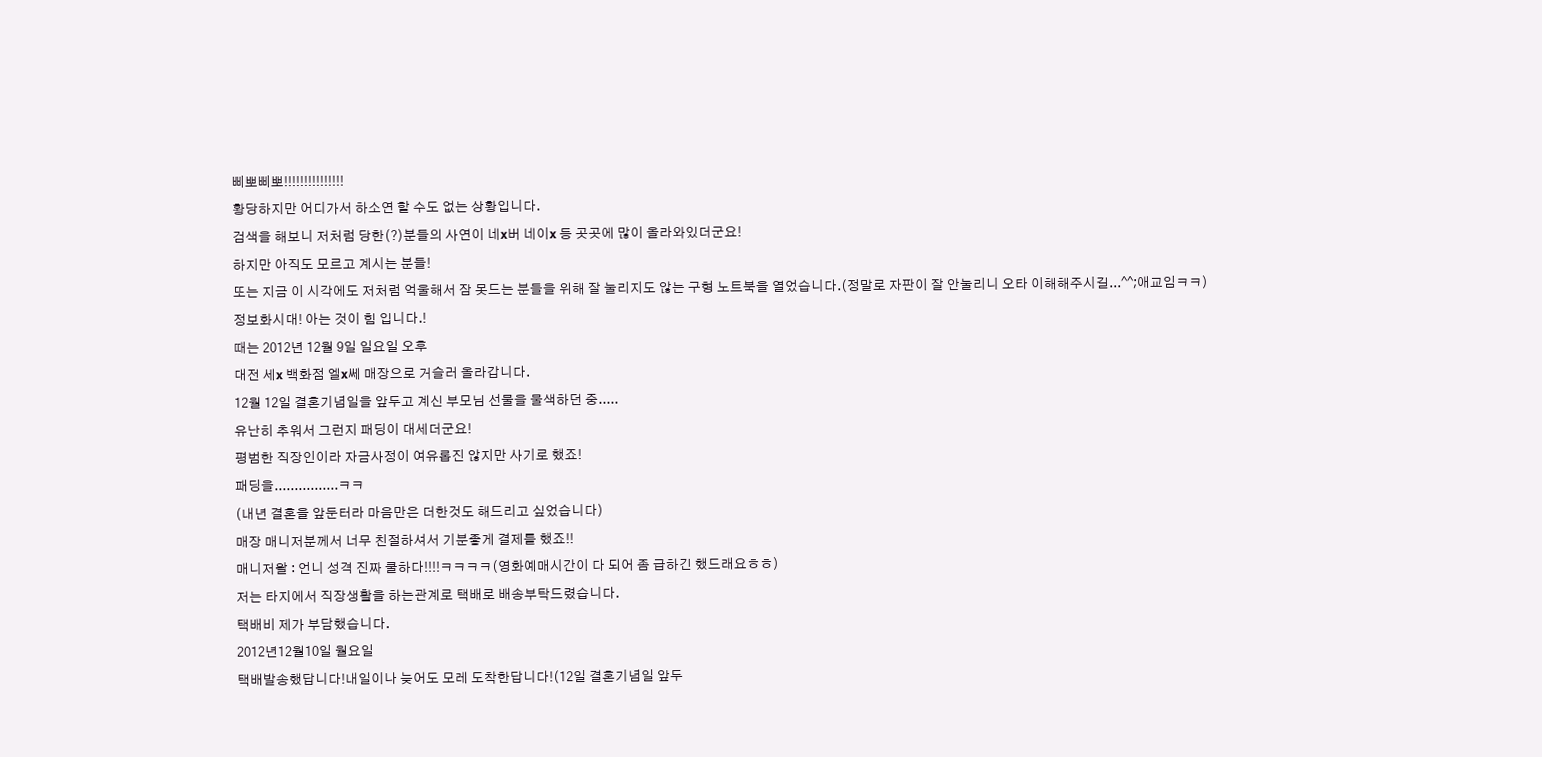삐뽀삐뽀!!!!!!!!!!!!!!!
황당하지만 어디가서 하소연 할 수도 없는 상황입니다.
검색을 해보니 저처럼 당한(?)분들의 사연이 네x버 네이x 등 곳곳에 많이 올라와있더군요!
하지만 아직도 모르고 계시는 분들!
또는 지금 이 시각에도 저처럼 억울해서 잠 못드는 분들을 위해 잘 눌리지도 않는 구형 노트북을 열었습니다.(정말로 자판이 잘 안눌리니 오타 이해해주시길...^^;애교임ㅋㅋ)
정보화시대! 아는 것이 힘 입니다.!
때는 2012년 12월 9일 일요일 오후
대전 세x 백화점 엘x쎄 매장으로 거슬러 올라갑니다.
12월 12일 결혼기념일을 앞두고 계신 부모님 선물을 물색하던 중.....
유난히 추워서 그런지 패딩이 대세더군요!
평범한 직장인이라 자금사정이 여유롭진 않지만 사기로 했죠!
패딩을................ㅋㅋ
(내년 결혼을 앞둔터라 마음만은 더한것도 해드리고 싶었습니다)
매장 매니저분께서 너무 친절하셔서 기분좋게 결제를 했죠!!
매니저왈 : 언니 성격 진짜 쿨하다!!!!ㅋㅋㅋㅋ(영화예매시간이 다 되어 좀 급하긴 했드래요ㅎㅎ)
저는 타지에서 직장생활을 하는관계로 택배로 배송부탁드렸습니다.
택배비 제가 부담했습니다.
2012년12월10일 월요일
택배발송했답니다!내일이나 늦어도 모레 도착한답니다!(12일 결혼기념일 앞두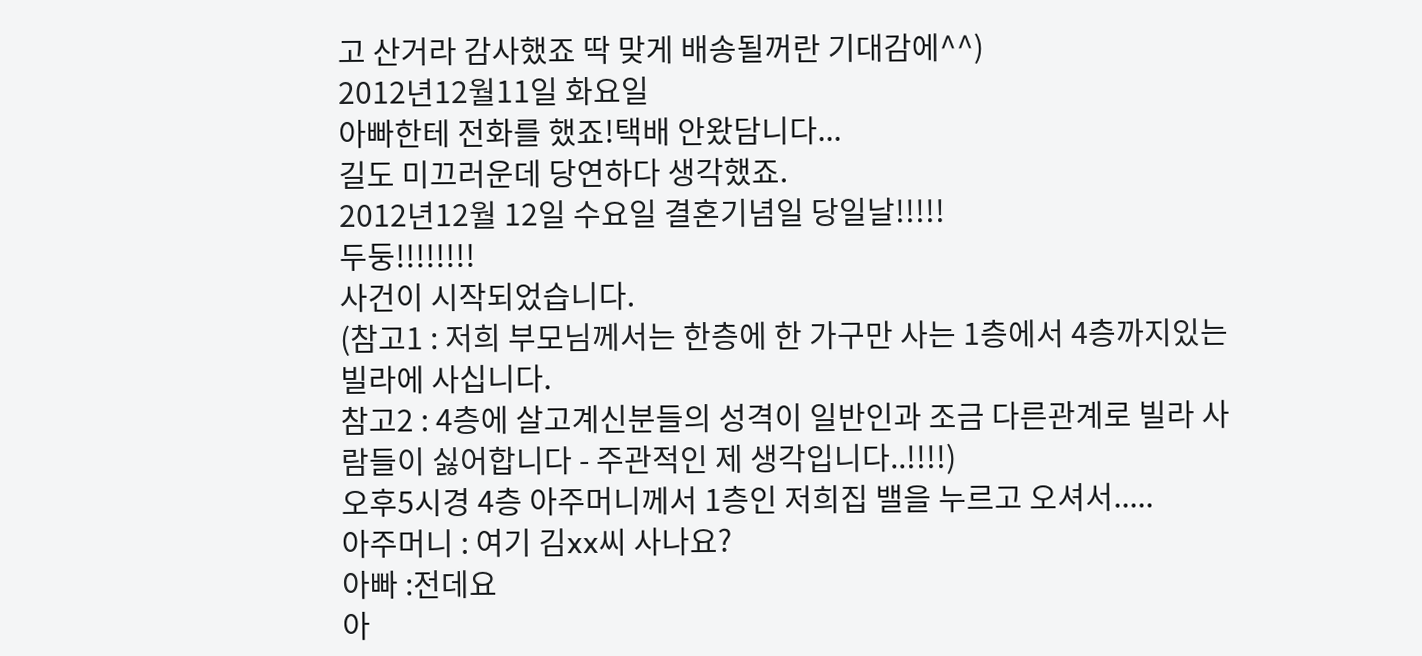고 산거라 감사했죠 딱 맞게 배송될꺼란 기대감에^^)
2012년12월11일 화요일
아빠한테 전화를 했죠!택배 안왔담니다...
길도 미끄러운데 당연하다 생각했죠.
2012년12월 12일 수요일 결혼기념일 당일날!!!!!
두둥!!!!!!!!
사건이 시작되었습니다.
(참고1 : 저희 부모님께서는 한층에 한 가구만 사는 1층에서 4층까지있는 빌라에 사십니다.
참고2 : 4층에 살고계신분들의 성격이 일반인과 조금 다른관계로 빌라 사람들이 싫어합니다 - 주관적인 제 생각입니다..!!!!)
오후5시경 4층 아주머니께서 1층인 저희집 밸을 누르고 오셔서.....
아주머니 : 여기 김xx씨 사나요?
아빠 :전데요
아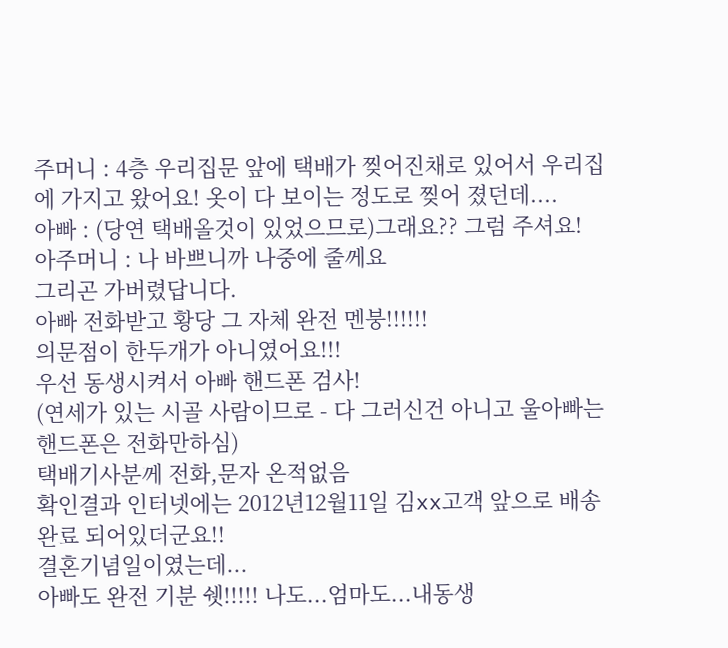주머니 : 4층 우리집문 앞에 택배가 찢어진채로 있어서 우리집에 가지고 왔어요! 옷이 다 보이는 정도로 찢어 졌던데....
아빠 : (당연 택배올것이 있었으므로)그래요?? 그럼 주셔요!
아주머니 : 나 바쁘니까 나중에 줄께요
그리곤 가버렸답니다.
아빠 전화받고 황당 그 자체 완전 멘붕!!!!!!
의문점이 한두개가 아니였어요!!!
우선 동생시켜서 아빠 핸드폰 검사!
(연세가 있는 시골 사람이므로 - 다 그러신건 아니고 울아빠는 핸드폰은 전화만하심)
택배기사분께 전화,문자 온적없음
확인결과 인터넷에는 2012년12월11일 김xx고객 앞으로 배송 완료 되어있더군요!!
결혼기념일이였는데...
아빠도 완전 기분 쉣!!!!! 나도...엄마도...내동생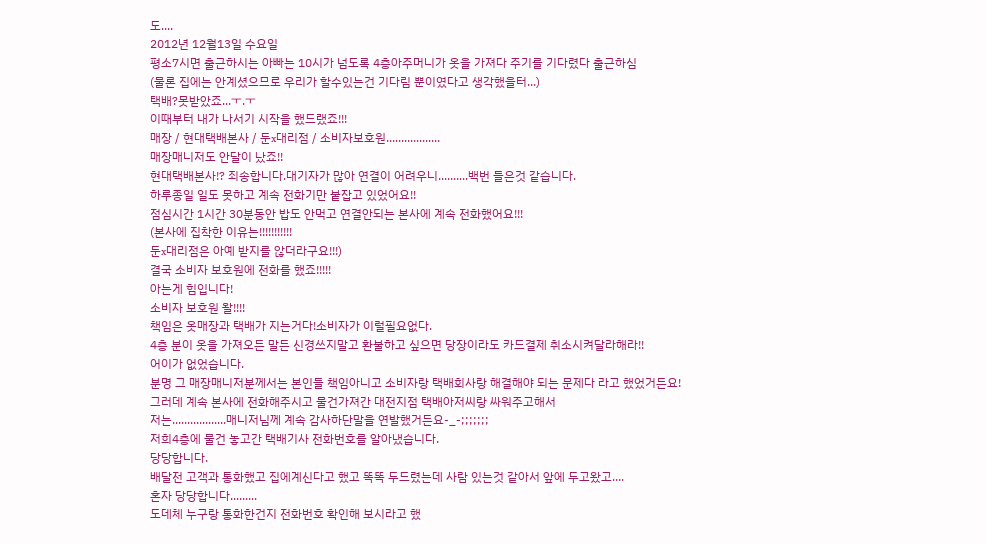도....
2012년 12월13일 수요일
평소7시면 출근하시는 아빠는 10시가 넘도록 4층아주머니가 옷을 가져다 주기를 기다렸다 출근하심
(물론 집에는 안계셨으므로 우리가 할수있는건 기다림 뿐이였다고 생각했을터...)
택배?못받았죠...ㅜ.ㅜ
이때부터 내가 나서기 시작을 했드랬죠!!!
매장 / 현대택배본사 / 둔x대리점 / 소비자보호원..................
매장매니저도 안달이 났죠!!
현대택배본사!? 죄송합니다.대기자가 많아 연결이 어려우니..........백번 들은것 같습니다.
하루종일 일도 못하고 계속 전화기만 붙잡고 있었어요!!
점심시간 1시간 30분동안 밥도 안먹고 연결안되는 본사에 계속 전화했어요!!!
(본사에 집착한 이유는!!!!!!!!!!!
둔x대리점은 아예 받지를 않더라구요!!!)
결국 소비자 보호원에 전화를 했죠!!!!!
아는게 힘입니다!
소비자 보호원 왈!!!!
책임은 옷매장과 택배가 지는거다!소비자가 이럴필요없다.
4층 분이 옷을 가져오든 말든 신경쓰지말고 환불하고 싶으면 당장이라도 카드결제 취소시켜달라해라!!
어이가 없었습니다.
분명 그 매장매니저분께서는 본인들 책임아니고 소비자랑 택배회사랑 해결해야 되는 문제다 라고 했었거든요!
그러데 계속 본사에 전화해주시고 물건가져간 대전지점 택배아저씨랑 싸워주고해서
저는..................매니저님께 계속 감사하단말을 연발했거든요-_-;;;;;;;
저희4층에 물건 놓고간 택배기사 전화번호를 알아냈습니다.
당당합니다.
배달전 고객과 통화했고 집에계신다고 했고 똑똑 두드렸는데 사람 있는것 같아서 앞에 두고왔고....
혼자 당당합니다.........
도데체 누구랑 통화한건지 전화번호 확인해 보시라고 했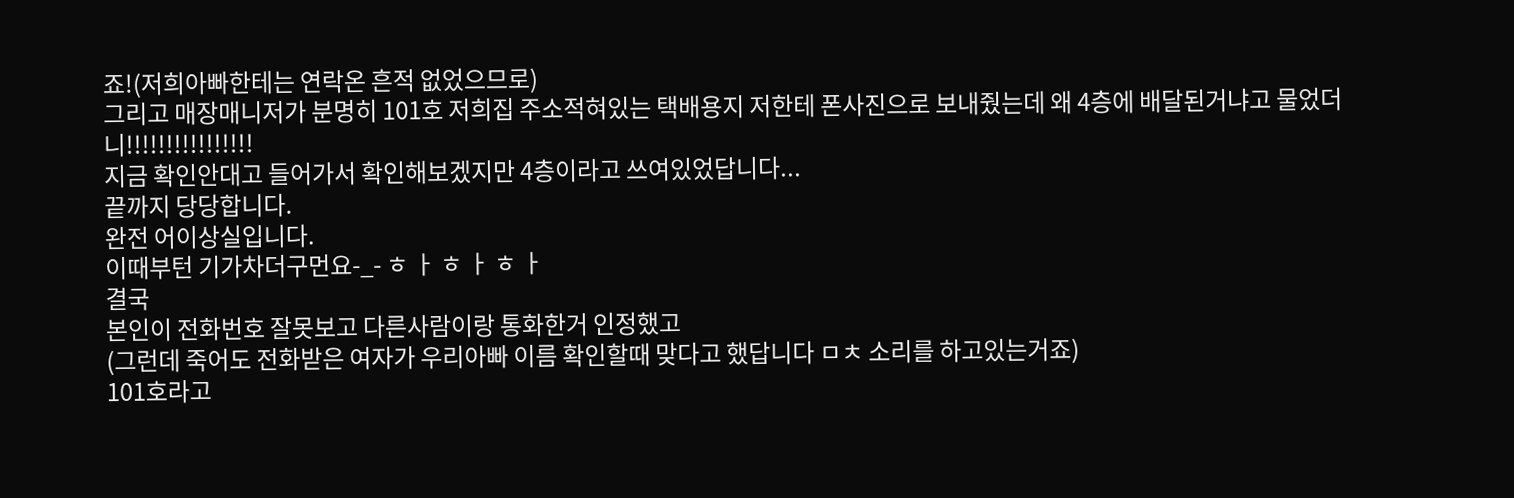죠!(저희아빠한테는 연락온 흔적 없었으므로)
그리고 매장매니저가 분명히 101호 저희집 주소적혀있는 택배용지 저한테 폰사진으로 보내줬는데 왜 4층에 배달된거냐고 물었더니!!!!!!!!!!!!!!!!
지금 확인안대고 들어가서 확인해보겠지만 4층이라고 쓰여있었답니다...
끝까지 당당합니다.
완전 어이상실입니다.
이때부턴 기가차더구먼요-_- ㅎ ㅏ ㅎ ㅏ ㅎ ㅏ
결국
본인이 전화번호 잘못보고 다른사람이랑 통화한거 인정했고
(그런데 죽어도 전화받은 여자가 우리아빠 이름 확인할때 맞다고 했답니다 ㅁㅊ 소리를 하고있는거죠)
101호라고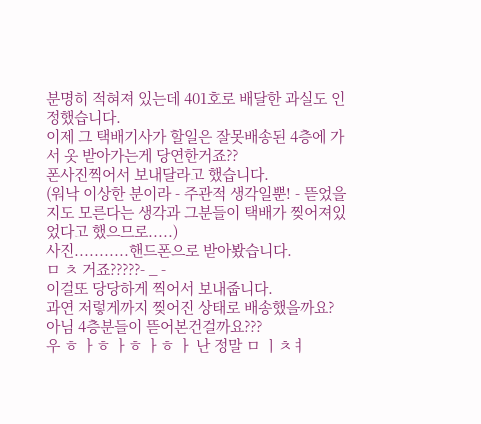분명히 적혀져 있는데 401호로 배달한 과실도 인정했습니다.
이제 그 택배기사가 할일은 잘못배송된 4층에 가서 옷 받아가는게 당연한거죠??
폰사진찍어서 보내달라고 했습니다.
(워낙 이상한 분이라 - 주관적 생각일뿐! - 뜯었을지도 모른다는 생각과 그분들이 택배가 찢어져있었다고 했으므로.....)
사진...........핸드폰으로 받아봤습니다.
ㅁ ㅊ 거죠?????- _ -
이걸또 당당하게 찍어서 보내줍니다.
과연 저렇게까지 찢어진 상태로 배송했을까요?
아님 4층분들이 뜯어본건걸까요???
우 ㅎ ㅏㅎ ㅏㅎ ㅏㅎ ㅏ 난 정말 ㅁ ㅣㅊㅕ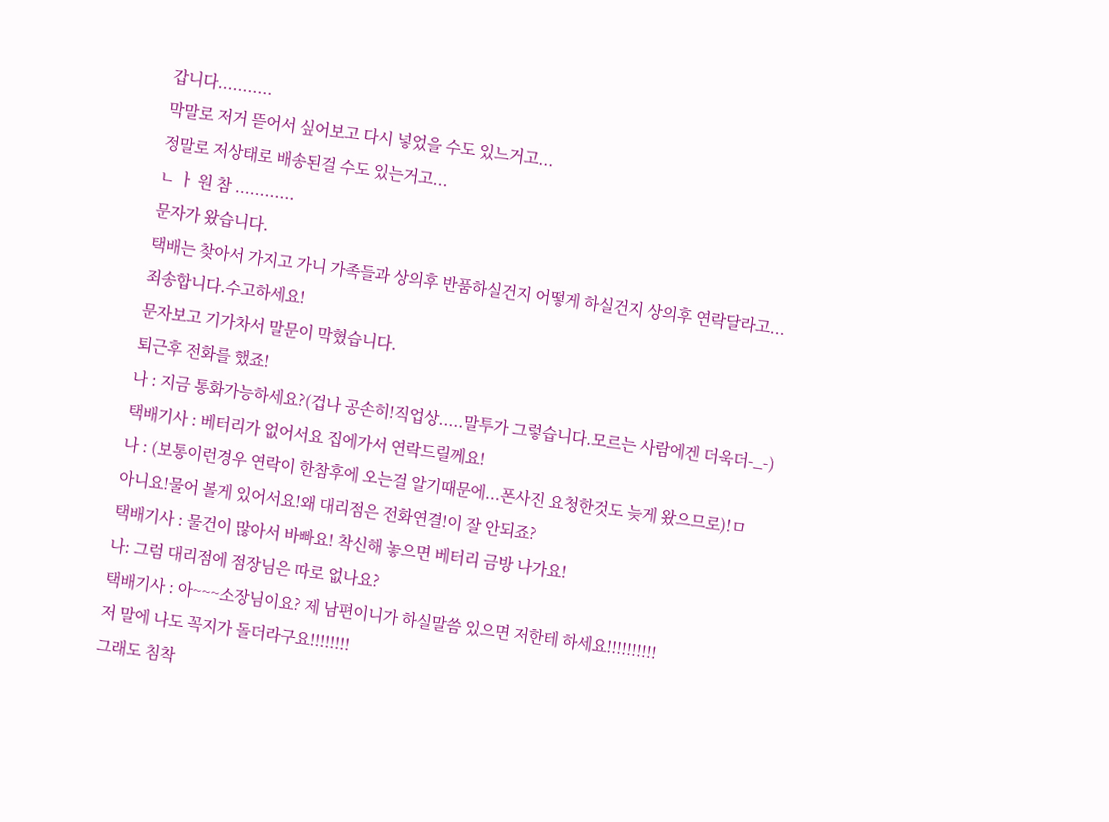갑니다...........
막말로 저거 뜯어서 싶어보고 다시 넣었을 수도 있느거고...
정말로 저상태로 배송된걸 수도 있는거고...
ㄴ ㅏ 원 참 ............
문자가 왔습니다.
택배는 찾아서 가지고 가니 가족들과 상의후 반품하실건지 어떻게 하실건지 상의후 연락달라고...
죄송합니다.수고하세요!
문자보고 기가차서 말문이 막혔습니다.
퇴근후 전화를 했죠!
나 : 지금 통화가능하세요?(겁나 공손히!직업상.....말투가 그렇습니다.모르는 사람에겐 더욱더-_-)
택배기사 : 베터리가 없어서요 집에가서 연락드릴께요!
나 : (보통이런경우 연락이 한참후에 오는걸 알기때문에...폰사진 요청한것도 늦게 왔으므로)!ㅁ
아니요!물어 볼게 있어서요!왜 대리점은 전화연결!이 잘 안되죠?
택배기사 : 물건이 많아서 바빠요! 착신해 놓으면 베터리 금방 나가요!
나: 그럼 대리점에 점장님은 따로 없나요?
택배기사 : 아~~~소장님이요? 제 남편이니가 하실말씀 있으면 저한테 하세요!!!!!!!!!!
저 말에 나도 꼭지가 돌더라구요!!!!!!!!
그래도 침착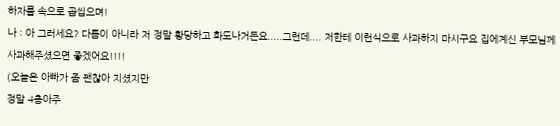하자를 속으로 곱씹으며!
나 : 아 그러세요? 다름이 아니라 저 정말 황당하고 화도나거든요.....그런데.... 저한테 이런식으로 사과하지 마시구요 집에계신 부모님께 사과해주셨으면 좋겠어요!!!!
(오늘은 아빠가 좀 괜찮아 지셨지만
정말 4층아주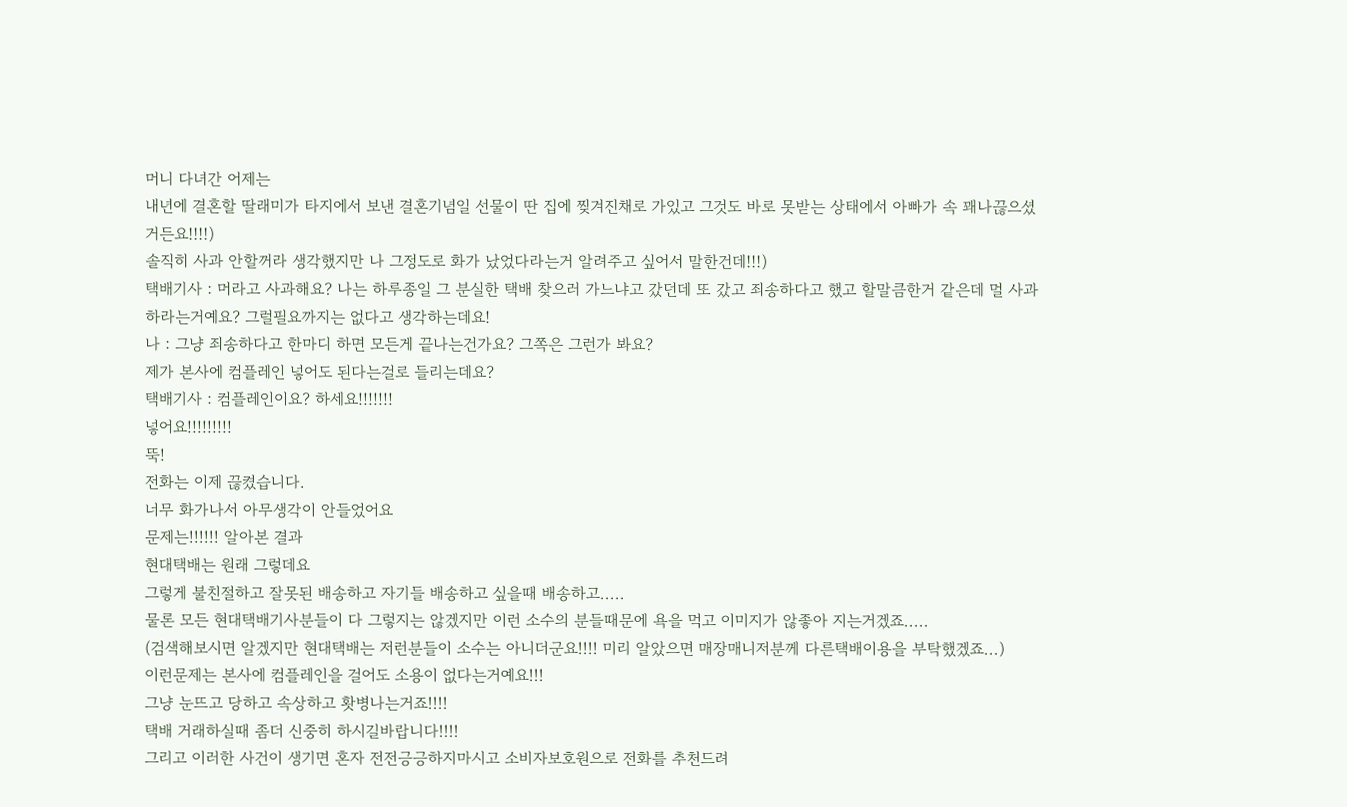머니 다녀간 어제는
내년에 결혼할 딸래미가 타지에서 보낸 결혼기념일 선물이 딴 집에 찢겨진채로 가있고 그것도 바로 못받는 상태에서 아빠가 속 꽤나끊으셨거든요!!!!)
솔직히 사과 안할꺼라 생각했지만 나 그정도로 화가 났었다라는거 알려주고 싶어서 말한건데!!!)
택배기사 : 머라고 사과해요? 나는 하루종일 그 분실한 택배 찾으러 가느냐고 갔던데 또 갔고 죄송하다고 했고 할말큼한거 같은데 멀 사과하라는거예요? 그럴필요까지는 없다고 생각하는데요!
나 : 그냥 죄송하다고 한마디 하면 모든게 끝나는건가요? 그쪽은 그런가 봐요?
제가 본사에 컴플레인 넣어도 된다는걸로 들리는데요?
택배기사 : 컴플레인이요? 하세요!!!!!!!
넣어요!!!!!!!!!
뚝!
전화는 이제 끊켰습니다.
너무 화가나서 아무생각이 안들었어요
문제는!!!!!! 알아본 결과
현대택배는 원래 그렇데요
그렇게 불친절하고 잘못된 배송하고 자기들 배송하고 싶을때 배송하고.....
물론 모든 현대택배기사분들이 다 그렇지는 않겠지만 이런 소수의 분들때문에 욕을 먹고 이미지가 않좋아 지는거겠죠.....
(검색해보시면 알겠지만 현대택배는 저런분들이 소수는 아니더군요!!!! 미리 알았으면 매장매니저분께 다른택배이용을 부탁했겠죠...)
이런문제는 본사에 컴플레인을 걸어도 소용이 없다는거예요!!!
그냥 눈뜨고 당하고 속상하고 홧병나는거죠!!!!
택배 거래하실때 좀더 신중히 하시길바랍니다!!!!
그리고 이러한 사건이 생기면 혼자 전전긍긍하지마시고 소비자보호원으로 전화를 추천드려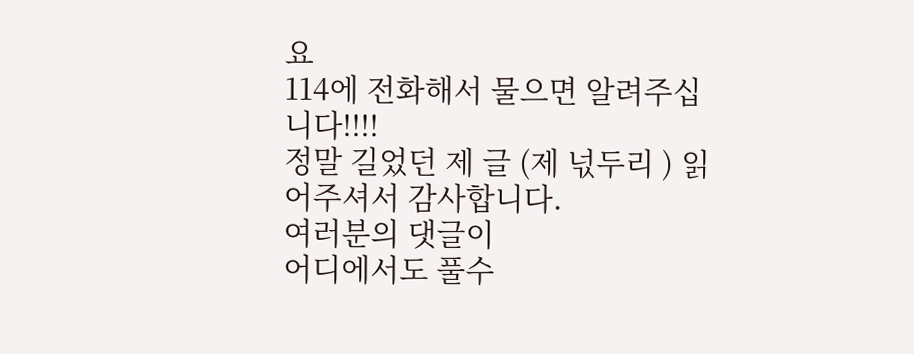요
114에 전화해서 물으면 알려주십니다!!!!
정말 길었던 제 글 (제 넋두리 ) 읽어주셔서 감사합니다.
여러분의 댓글이
어디에서도 풀수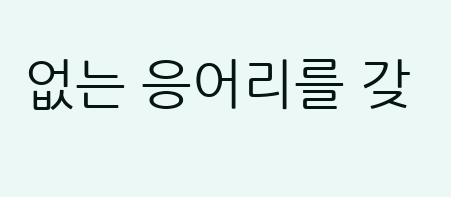없는 응어리를 갖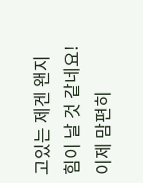고있는 제겐 왠지 힘이 날 것 같네요!
이제 맘편히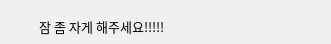잠 좀 자게 해주세요!!!!!